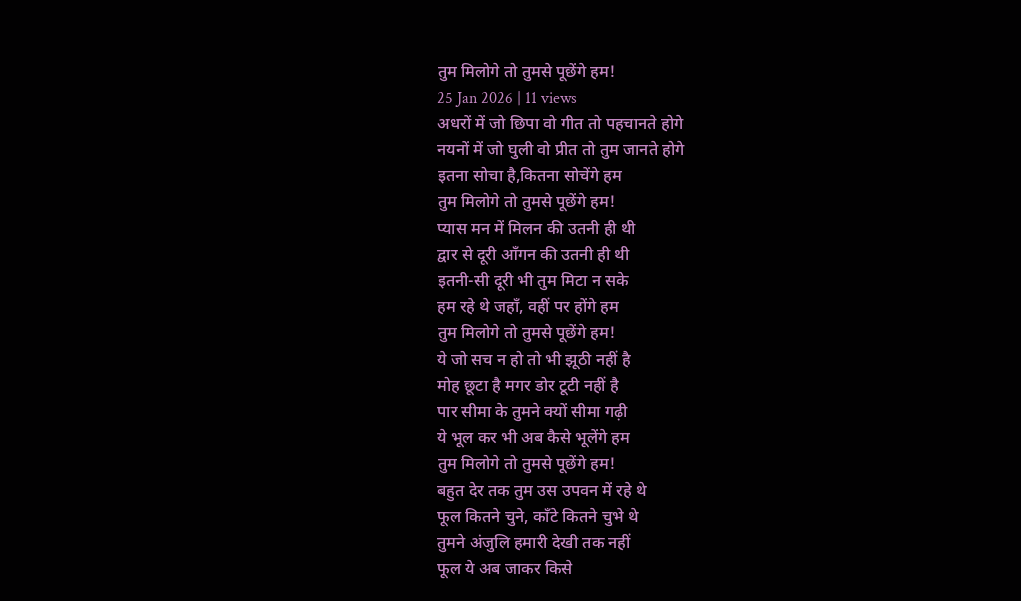तुम मिलोगे तो तुमसे पूछेंगे हम!
25 Jan 2026 | 11 views
अधरों में जो छिपा वो गीत तो पहचानते होगे
नयनों में जो घुली वो प्रीत तो तुम जानते होगे
इतना सोचा है,कितना सोचेंगे हम
तुम मिलोगे तो तुमसे पूछेंगे हम!
प्यास मन में मिलन की उतनी ही थी
द्वार से दूरी आँगन की उतनी ही थी
इतनी-सी दूरी भी तुम मिटा न सके
हम रहे थे जहाँ, वहीं पर होंगे हम
तुम मिलोगे तो तुमसे पूछेंगे हम!
ये जो सच न हो तो भी झूठी नहीं है
मोह छूटा है मगर डोर टूटी नहीं है
पार सीमा के तुमने क्यों सीमा गढ़ी
ये भूल कर भी अब कैसे भूलेंगे हम
तुम मिलोगे तो तुमसे पूछेंगे हम!
बहुत देर तक तुम उस उपवन में रहे थे
फूल कितने चुने, काँटे कितने चुभे थे
तुमने अंजुलि हमारी देखी तक नहीं
फूल ये अब जाकर किसे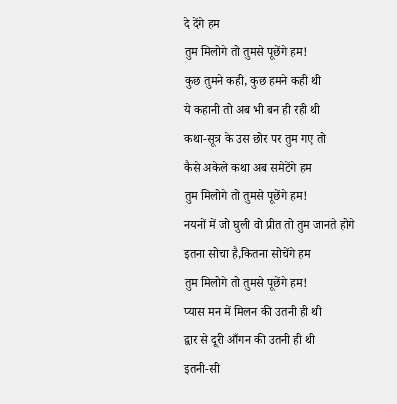दे देंगे हम
तुम मिलोगे तो तुमसे पूछेंगे हम!
कुछ तुमने कही, कुछ हमने कही थी
ये कहानी तो अब भी बन ही रही थी
कथा-सूत्र के उस छोर पर तुम गए तो
कैसे अकेले कथा अब समेटेंगे हम
तुम मिलोगे तो तुमसे पूछेंगे हम!
नयनों में जो घुली वो प्रीत तो तुम जानते होगे
इतना सोचा है,कितना सोचेंगे हम
तुम मिलोगे तो तुमसे पूछेंगे हम!
प्यास मन में मिलन की उतनी ही थी
द्वार से दूरी आँगन की उतनी ही थी
इतनी-सी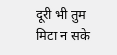दूरी भी तुम मिटा न सके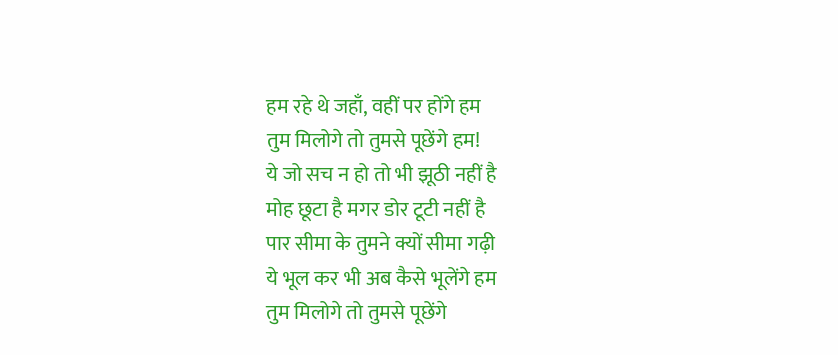हम रहे थे जहाँ, वहीं पर होंगे हम
तुम मिलोगे तो तुमसे पूछेंगे हम!
ये जो सच न हो तो भी झूठी नहीं है
मोह छूटा है मगर डोर टूटी नहीं है
पार सीमा के तुमने क्यों सीमा गढ़ी
ये भूल कर भी अब कैसे भूलेंगे हम
तुम मिलोगे तो तुमसे पूछेंगे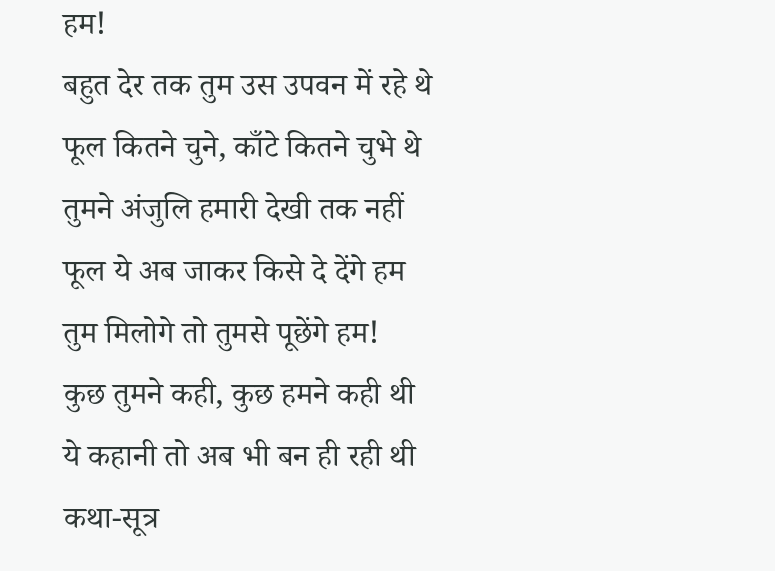हम!
बहुत देर तक तुम उस उपवन में रहे थे
फूल कितने चुने, काँटे कितने चुभे थे
तुमने अंजुलि हमारी देखी तक नहीं
फूल ये अब जाकर किसे दे देंगे हम
तुम मिलोगे तो तुमसे पूछेंगे हम!
कुछ तुमने कही, कुछ हमने कही थी
ये कहानी तो अब भी बन ही रही थी
कथा-सूत्र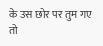के उस छोर पर तुम गए तो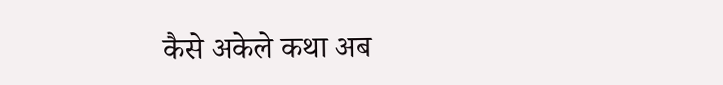कैसे अकेले कथा अब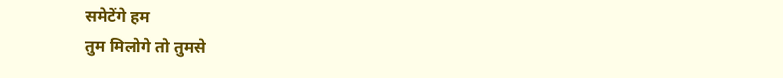समेटेंगे हम
तुम मिलोगे तो तुमसे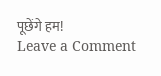पूछेंगे हम!
Leave a Comment